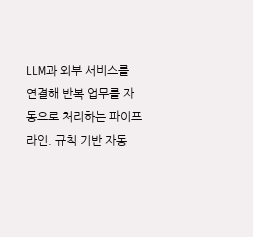LLM과 외부 서비스를 연결해 반복 업무를 자동으로 처리하는 파이프라인. 규칙 기반 자동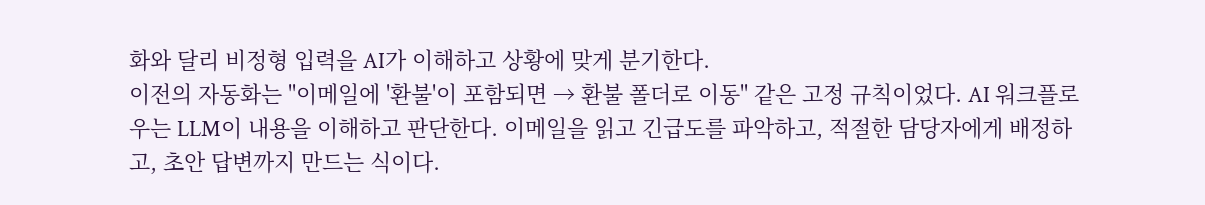화와 달리 비정형 입력을 AI가 이해하고 상황에 맞게 분기한다.
이전의 자동화는 "이메일에 '환불'이 포함되면 → 환불 폴더로 이동" 같은 고정 규칙이었다. AI 워크플로우는 LLM이 내용을 이해하고 판단한다. 이메일을 읽고 긴급도를 파악하고, 적절한 담당자에게 배정하고, 초안 답변까지 만드는 식이다.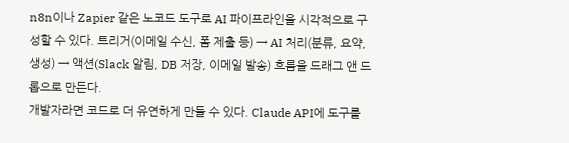n8n이나 Zapier 같은 노코드 도구로 AI 파이프라인을 시각적으로 구성할 수 있다. 트리거(이메일 수신, 폼 제출 등) → AI 처리(분류, 요약, 생성) → 액션(Slack 알림, DB 저장, 이메일 발송) 흐름을 드래그 앤 드롭으로 만든다.
개발자라면 코드로 더 유연하게 만들 수 있다. Claude API에 도구를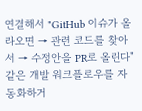연결해서 "GitHub 이슈가 올라오면 → 관련 코드를 찾아서 → 수정안을 PR로 올린다" 같은 개발 워크플로우를 자동화하거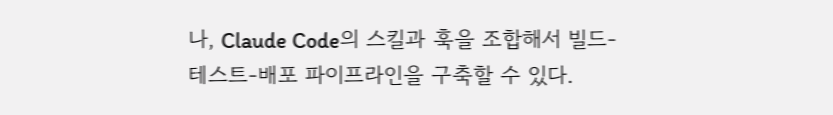나, Claude Code의 스킬과 훅을 조합해서 빌드-테스트-배포 파이프라인을 구축할 수 있다.